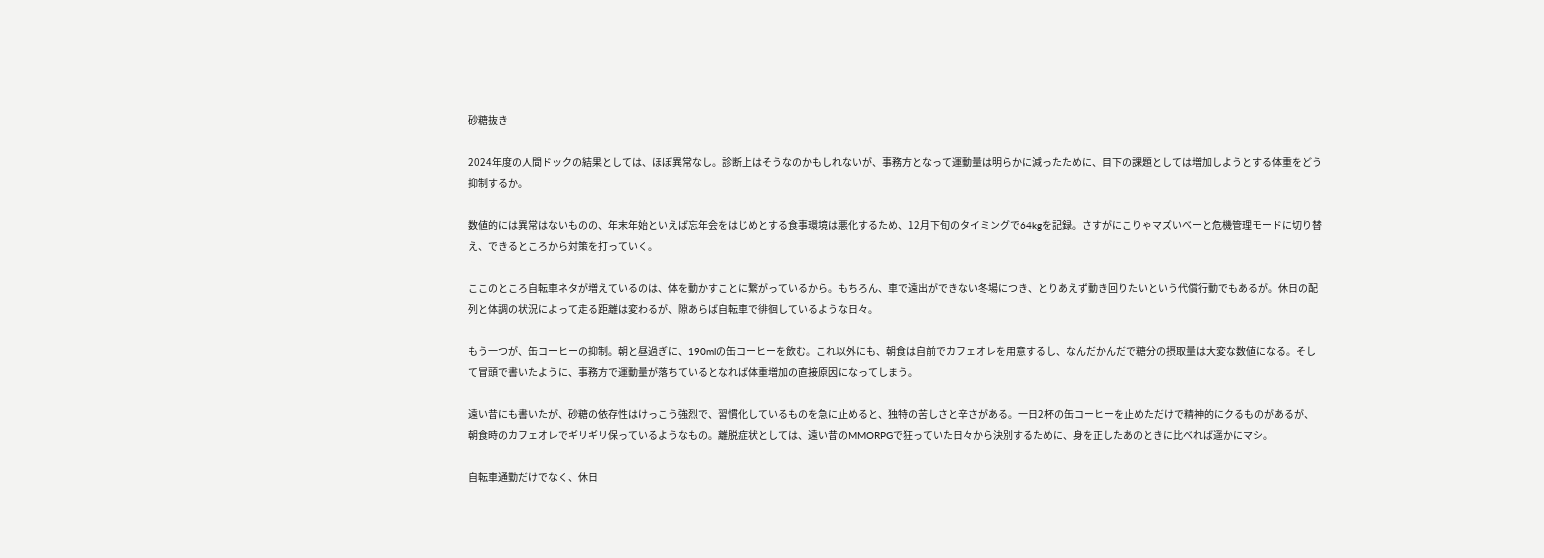砂糖抜き

2024年度の人間ドックの結果としては、ほぼ異常なし。診断上はそうなのかもしれないが、事務方となって運動量は明らかに減ったために、目下の課題としては増加しようとする体重をどう抑制するか。

数値的には異常はないものの、年末年始といえば忘年会をはじめとする食事環境は悪化するため、12月下旬のタイミングで64kgを記録。さすがにこりゃマズいべーと危機管理モードに切り替え、できるところから対策を打っていく。

ここのところ自転車ネタが増えているのは、体を動かすことに繋がっているから。もちろん、車で遠出ができない冬場につき、とりあえず動き回りたいという代償行動でもあるが。休日の配列と体調の状況によって走る距離は変わるが、隙あらば自転車で徘徊しているような日々。

もう一つが、缶コーヒーの抑制。朝と昼過ぎに、190mlの缶コーヒーを飲む。これ以外にも、朝食は自前でカフェオレを用意するし、なんだかんだで糖分の摂取量は大変な数値になる。そして冒頭で書いたように、事務方で運動量が落ちているとなれば体重増加の直接原因になってしまう。

遠い昔にも書いたが、砂糖の依存性はけっこう強烈で、習慣化しているものを急に止めると、独特の苦しさと辛さがある。一日2杯の缶コーヒーを止めただけで精神的にクるものがあるが、朝食時のカフェオレでギリギリ保っているようなもの。離脱症状としては、遠い昔のMMORPGで狂っていた日々から決別するために、身を正したあのときに比べれば遥かにマシ。

自転車通勤だけでなく、休日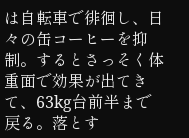は自転車で徘徊し、日々の缶コーヒーを抑制。するとさっそく体重面で効果が出てきて、63kg台前半まで戻る。落とす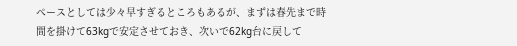ペースとしては少々早すぎるところもあるが、まずは春先まで時間を掛けて63kgで安定させておき、次いで62kg台に戻して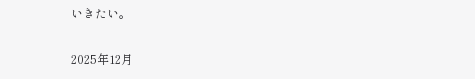いきたい。

2025年12月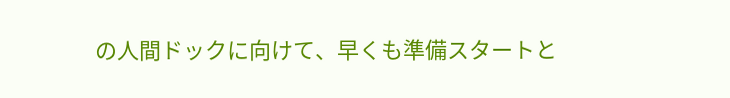の人間ドックに向けて、早くも準備スタートと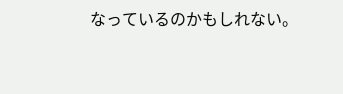なっているのかもしれない。